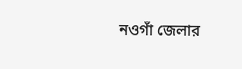নওগাঁ জেলার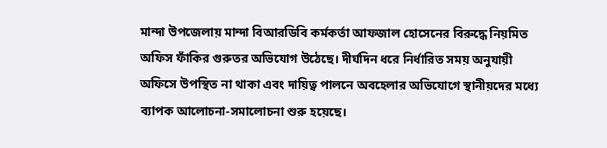মান্দা উপজেলায় মান্দা বিআরডিবি কর্মকর্তা আফজাল হোসেনের বিরুদ্ধে নিয়মিত অফিস ফাঁকির গুরুতর অভিযোগ উঠেছে। দীর্ঘদিন ধরে নির্ধারিত সময় অনুযায়ী অফিসে উপস্থিত না থাকা এবং দায়িত্ব পালনে অবহেলার অভিযোগে স্থানীয়দের মধ্যে ব্যাপক আলোচনা-সমালোচনা শুরু হয়েছে।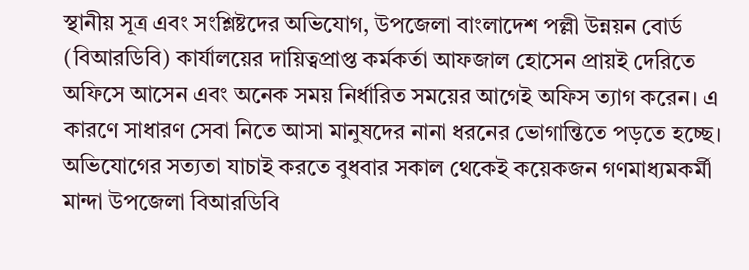স্থানীয় সূত্র এবং সংশ্লিষ্টদের অভিযোগ, উপজেলা বাংলাদেশ পল্লী উন্নয়ন বোর্ড (বিআরডিবি) কার্যালয়ের দায়িত্বপ্রাপ্ত কর্মকর্তা আফজাল হোসেন প্রায়ই দেরিতে অফিসে আসেন এবং অনেক সময় নির্ধারিত সময়ের আগেই অফিস ত্যাগ করেন। এ কারণে সাধারণ সেবা নিতে আসা মানুষদের নানা ধরনের ভোগান্তিতে পড়তে হচ্ছে।
অভিযোগের সত্যতা যাচাই করতে বুধবার সকাল থেকেই কয়েকজন গণমাধ্যমকর্মী মান্দা উপজেলা বিআরডিবি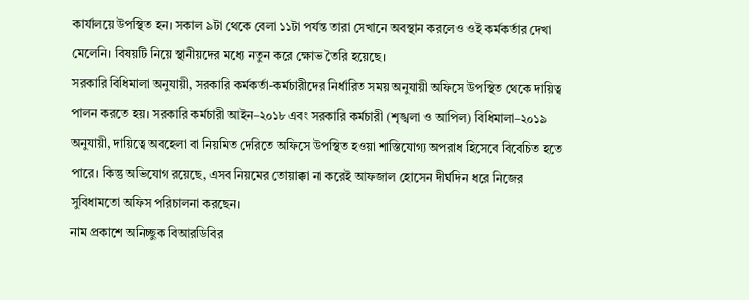কার্যালয়ে উপস্থিত হন। সকাল ৯টা থেকে বেলা ১১টা পর্যন্ত তারা সেখানে অবস্থান করলেও ওই কর্মকর্তার দেখা মেলেনি। বিষয়টি নিয়ে স্থানীয়দের মধ্যে নতুন করে ক্ষোভ তৈরি হয়েছে।
সরকারি বিধিমালা অনুযায়ী, সরকারি কর্মকর্তা-কর্মচারীদের নির্ধারিত সময় অনুযায়ী অফিসে উপস্থিত থেকে দায়িত্ব পালন করতে হয়। সরকারি কর্মচারী আইন–২০১৮ এবং সরকারি কর্মচারী (শৃঙ্খলা ও আপিল) বিধিমালা–২০১৯ অনুযায়ী, দায়িত্বে অবহেলা বা নিয়মিত দেরিতে অফিসে উপস্থিত হওয়া শাস্তিযোগ্য অপরাধ হিসেবে বিবেচিত হতে পারে। কিন্তু অভিযোগ রয়েছে, এসব নিয়মের তোয়াক্কা না করেই আফজাল হোসেন দীর্ঘদিন ধরে নিজের সুবিধামতো অফিস পরিচালনা করছেন।
নাম প্রকাশে অনিচ্ছুক বিআরডিবির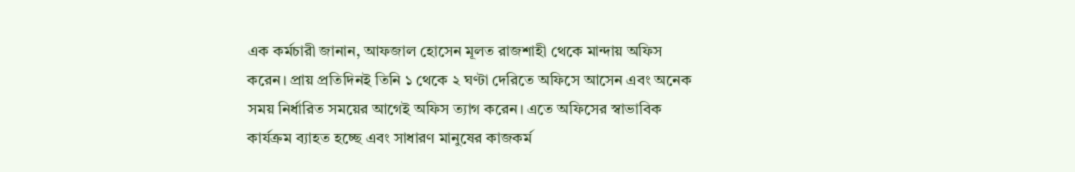এক কর্মচারী জানান, আফজাল হোসেন মূলত রাজশাহী থেকে মান্দায় অফিস করেন। প্রায় প্রতিদিনই তিনি ১ থেকে ২ ঘণ্টা দেরিতে অফিসে আসেন এবং অনেক সময় নির্ধারিত সময়ের আগেই অফিস ত্যাগ করেন। এতে অফিসের স্বাভাবিক কার্যক্রম ব্যাহত হচ্ছে এবং সাধারণ মানুষের কাজকর্ম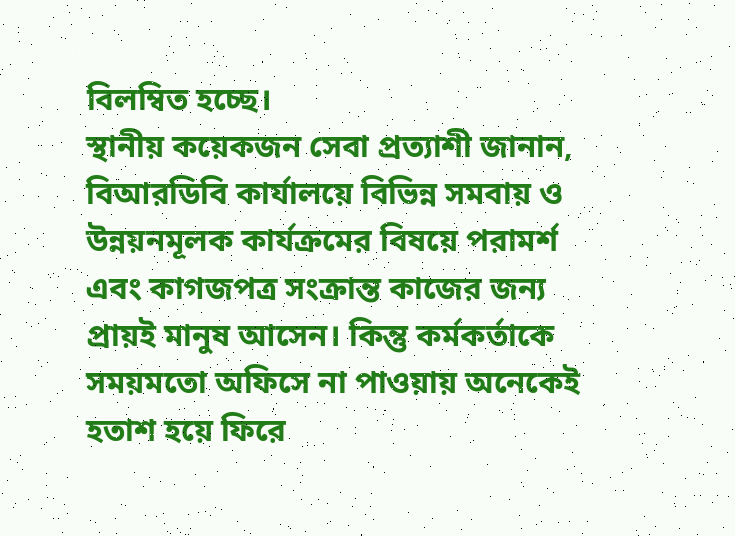বিলম্বিত হচ্ছে।
স্থানীয় কয়েকজন সেবা প্রত্যাশী জানান, বিআরডিবি কার্যালয়ে বিভিন্ন সমবায় ও উন্নয়নমূলক কার্যক্রমের বিষয়ে পরামর্শ এবং কাগজপত্র সংক্রান্ত কাজের জন্য প্রায়ই মানুষ আসেন। কিন্তু কর্মকর্তাকে সময়মতো অফিসে না পাওয়ায় অনেকেই হতাশ হয়ে ফিরে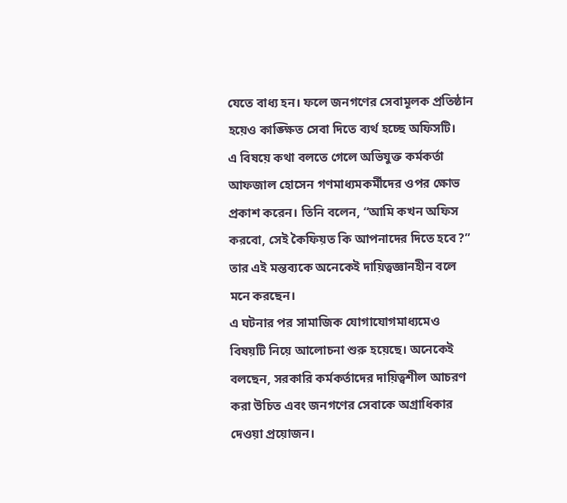যেতে বাধ্য হন। ফলে জনগণের সেবামূলক প্রতিষ্ঠান হয়েও কাঙ্ক্ষিত সেবা দিতে ব্যর্থ হচ্ছে অফিসটি।
এ বিষয়ে কথা বলতে গেলে অভিযুক্ত কর্মকর্তা আফজাল হোসেন গণমাধ্যমকর্মীদের ওপর ক্ষোভ প্রকাশ করেন। তিনি বলেন, “আমি কখন অফিস করবো, সেই কৈফিয়ত কি আপনাদের দিতে হবে?” তার এই মন্তব্যকে অনেকেই দায়িত্বজ্ঞানহীন বলে মনে করছেন।
এ ঘটনার পর সামাজিক যোগাযোগমাধ্যমেও বিষয়টি নিয়ে আলোচনা শুরু হয়েছে। অনেকেই বলছেন, সরকারি কর্মকর্তাদের দায়িত্বশীল আচরণ করা উচিত এবং জনগণের সেবাকে অগ্রাধিকার দেওয়া প্রয়োজন।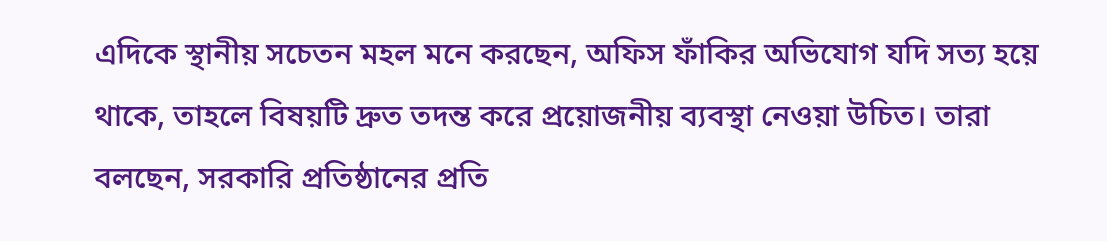এদিকে স্থানীয় সচেতন মহল মনে করছেন, অফিস ফাঁকির অভিযোগ যদি সত্য হয়ে থাকে, তাহলে বিষয়টি দ্রুত তদন্ত করে প্রয়োজনীয় ব্যবস্থা নেওয়া উচিত। তারা বলছেন, সরকারি প্রতিষ্ঠানের প্রতি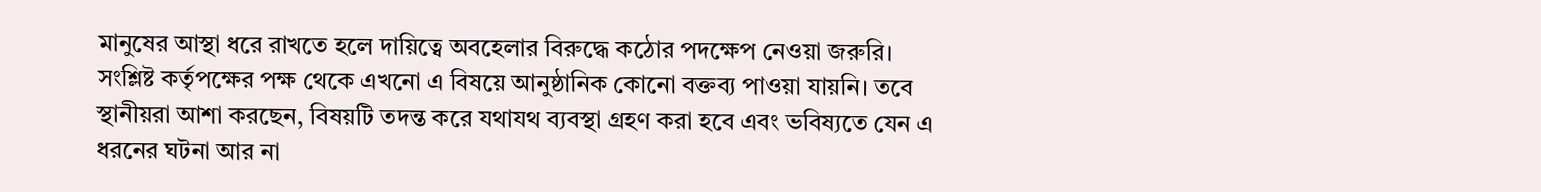মানুষের আস্থা ধরে রাখতে হলে দায়িত্বে অবহেলার বিরুদ্ধে কঠোর পদক্ষেপ নেওয়া জরুরি।
সংশ্লিষ্ট কর্তৃপক্ষের পক্ষ থেকে এখনো এ বিষয়ে আনুষ্ঠানিক কোনো বক্তব্য পাওয়া যায়নি। তবে স্থানীয়রা আশা করছেন, বিষয়টি তদন্ত করে যথাযথ ব্যবস্থা গ্রহণ করা হবে এবং ভবিষ্যতে যেন এ ধরনের ঘটনা আর না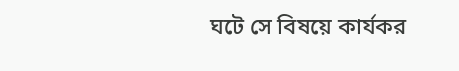ঘটে সে বিষয়ে কার্যকর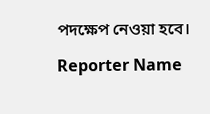পদক্ষেপ নেওয়া হবে।

Reporter Name